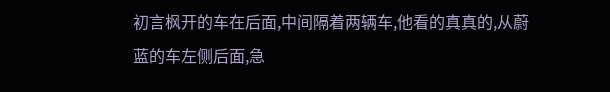初言枫开的车在后面,中间隔着两辆车,他看的真真的,从蔚蓝的车左侧后面,急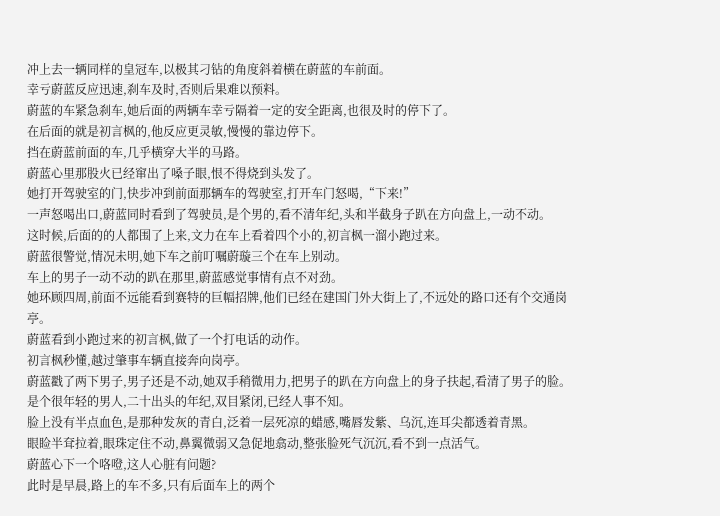冲上去一辆同样的皇冠车,以极其刁钻的角度斜着横在蔚蓝的车前面。
幸亏蔚蓝反应迅速,刹车及时,否则后果难以预料。
蔚蓝的车紧急刹车,她后面的两辆车幸亏隔着一定的安全距离,也很及时的停下了。
在后面的就是初言枫的,他反应更灵敏,慢慢的靠边停下。
挡在蔚蓝前面的车,几乎横穿大半的马路。
蔚蓝心里那股火已经窜出了嗓子眼,恨不得烧到头发了。
她打开驾驶室的门,快步冲到前面那辆车的驾驶室,打开车门怒喝,“下来!”
一声怒喝出口,蔚蓝同时看到了驾驶员,是个男的,看不清年纪,头和半截身子趴在方向盘上,一动不动。
这时候,后面的的人都围了上来,文力在车上看着四个小的,初言枫一溜小跑过来。
蔚蓝很警觉,情况未明,她下车之前叮嘱蔚璇三个在车上别动。
车上的男子一动不动的趴在那里,蔚蓝感觉事情有点不对劲。
她环顾四周,前面不远能看到赛特的巨幅招牌,他们已经在建国门外大街上了,不远处的路口还有个交通岗亭。
蔚蓝看到小跑过来的初言枫,做了一个打电话的动作。
初言枫秒懂,越过肇事车辆直接奔向岗亭。
蔚蓝戳了两下男子,男子还是不动,她双手稍微用力,把男子的趴在方向盘上的身子扶起,看清了男子的脸。
是个很年轻的男人,二十出头的年纪,双目紧闭,已经人事不知。
脸上没有半点血色,是那种发灰的青白,泛着一层死凉的蜡感,嘴唇发紫、乌沉,连耳尖都透着青黑。
眼睑半耷拉着,眼珠定住不动,鼻翼微弱又急促地翕动,整张脸死气沉沉,看不到一点活气。
蔚蓝心下一个咯噔,这人心脏有问题?
此时是早晨,路上的车不多,只有后面车上的两个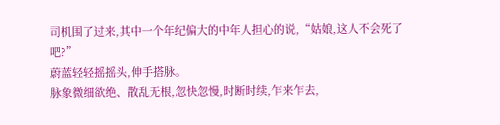司机围了过来,其中一个年纪偏大的中年人担心的说,“姑娘,这人不会死了吧?”
蔚蓝轻轻摇摇头,伸手搭脉。
脉象微细欲绝、散乱无根,忽快忽慢,时断时续,乍来乍去,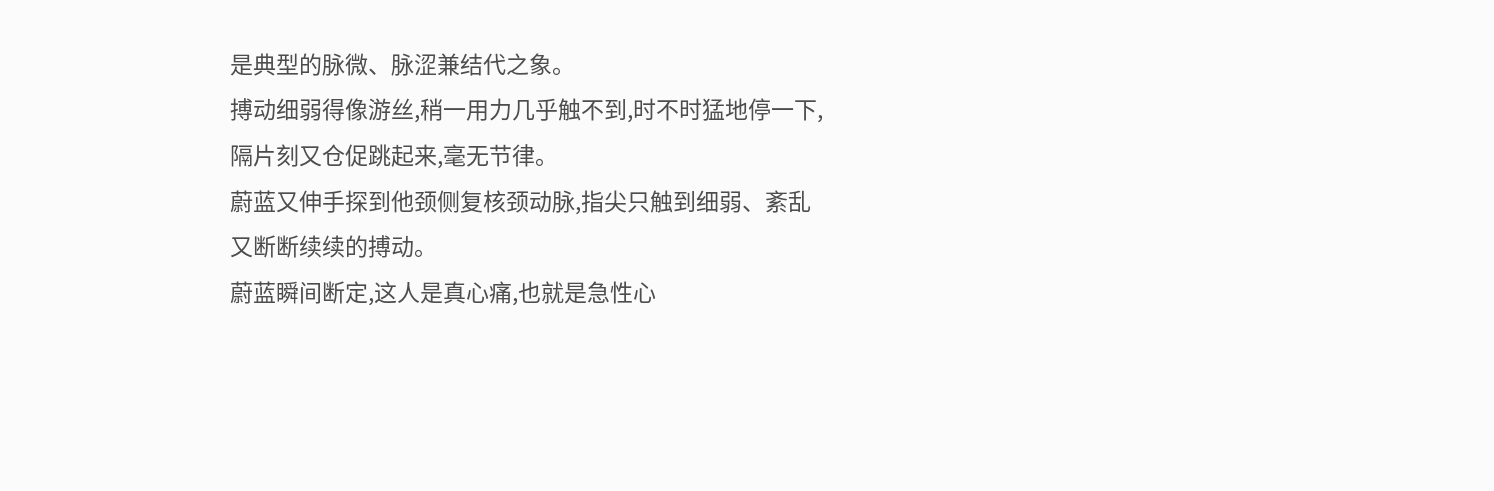是典型的脉微、脉涩兼结代之象。
搏动细弱得像游丝,稍一用力几乎触不到,时不时猛地停一下,隔片刻又仓促跳起来,毫无节律。
蔚蓝又伸手探到他颈侧复核颈动脉,指尖只触到细弱、紊乱又断断续续的搏动。
蔚蓝瞬间断定,这人是真心痛,也就是急性心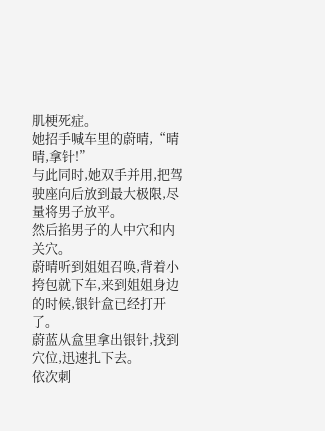肌梗死症。
她招手喊车里的蔚晴,“晴晴,拿针!”
与此同时,她双手并用,把驾驶座向后放到最大极限,尽量将男子放平。
然后掐男子的人中穴和内关穴。
蔚晴听到姐姐召唤,背着小挎包就下车,来到姐姐身边的时候,银针盒已经打开了。
蔚蓝从盒里拿出银针,找到穴位,迅速扎下去。
依次刺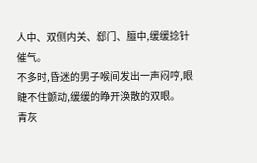人中、双侧内关、郄门、膻中,缓缓捻针催气。
不多时,昏迷的男子喉间发出一声闷哼,眼睫不住颤动,缓缓的睁开涣散的双眼。
青灰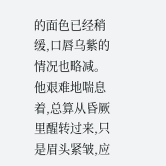的面色已经稍缓,口唇乌紫的情况也略减。
他艰难地喘息着,总算从昏厥里醒转过来,只是眉头紧皱,应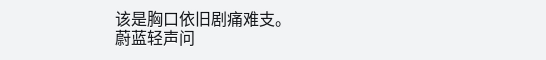该是胸口依旧剧痛难支。
蔚蓝轻声问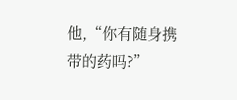他,“你有随身携带的药吗?”